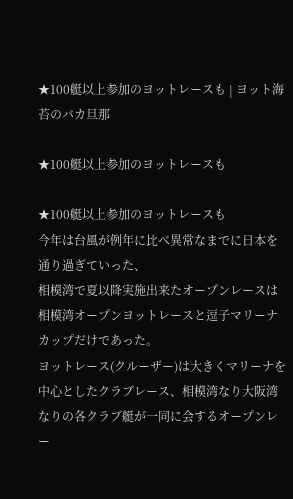★100艇以上参加のヨットレースも | ヨット海苔のバカ旦那

★100艇以上参加のヨットレースも

★100艇以上参加のヨットレースも
今年は台風が例年に比べ異常なまでに日本を通り過ぎていった、
相模湾で夏以降実施出来たオープンレースは相模湾オープンヨットレースと逗子マリーナカップだけであった。
ヨットレース(クルーザー)は大きくマリーナを中心としたクラブレース、相模湾なり大阪湾なりの各クラブ艇が一同に会するオープンレー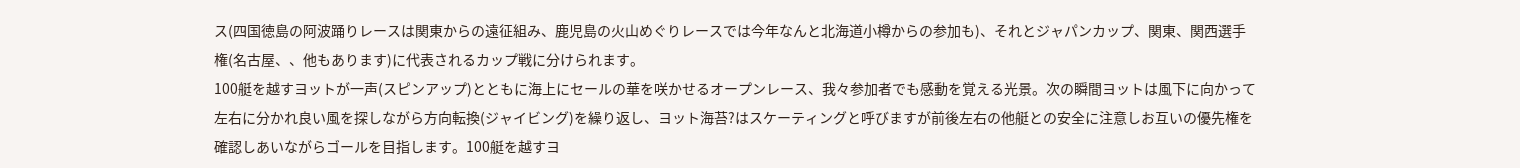ス(四国徳島の阿波踊りレースは関東からの遠征組み、鹿児島の火山めぐりレースでは今年なんと北海道小樽からの参加も)、それとジャパンカップ、関東、関西選手権(名古屋、、他もあります)に代表されるカップ戦に分けられます。
100艇を越すヨットが一声(スピンアップ)とともに海上にセールの華を咲かせるオープンレース、我々参加者でも感動を覚える光景。次の瞬間ヨットは風下に向かって左右に分かれ良い風を探しながら方向転換(ジャイビング)を繰り返し、ヨット海苔?はスケーティングと呼びますが前後左右の他艇との安全に注意しお互いの優先権を確認しあいながらゴールを目指します。100艇を越すヨ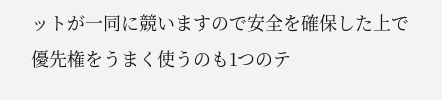ットが一同に競いますので安全を確保した上で優先権をうまく使うのも1つのテ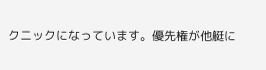クニックになっています。優先権が他艇に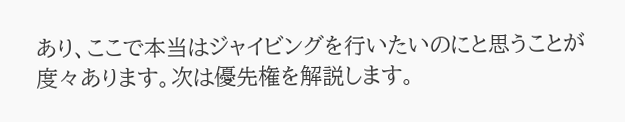あり、ここで本当はジャイビングを行いたいのにと思うことが度々あります。次は優先権を解説します。